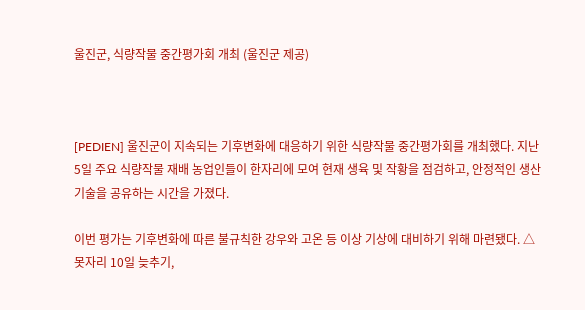울진군, 식량작물 중간평가회 개최 (울진군 제공)



[PEDIEN] 울진군이 지속되는 기후변화에 대응하기 위한 식량작물 중간평가회를 개최했다. 지난 5일 주요 식량작물 재배 농업인들이 한자리에 모여 현재 생육 및 작황을 점검하고, 안정적인 생산 기술을 공유하는 시간을 가졌다.

이번 평가는 기후변화에 따른 불규칙한 강우와 고온 등 이상 기상에 대비하기 위해 마련됐다. △못자리 10일 늦추기,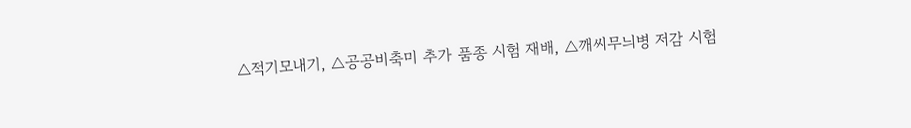△적기모내기, △공공비축미 추가 품종 시험 재배, △깨씨무늬병 저감 시험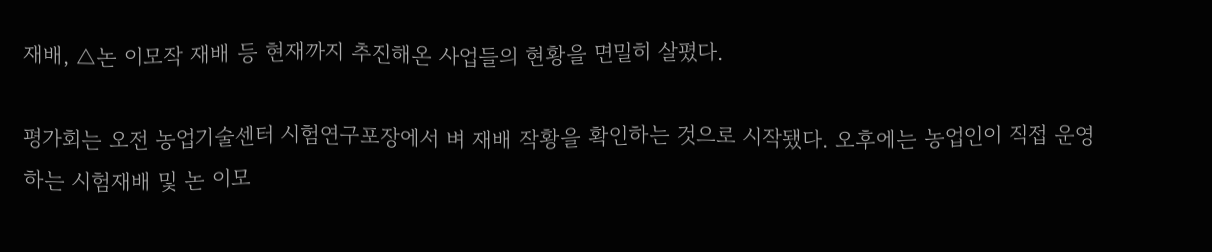재배, △논 이모작 재배 등 현재까지 추진해온 사업들의 현황을 면밀히 살폈다.

평가회는 오전 농업기술센터 시험연구포장에서 벼 재배 작황을 확인하는 것으로 시작됐다. 오후에는 농업인이 직접 운영하는 시험재배 및 논 이모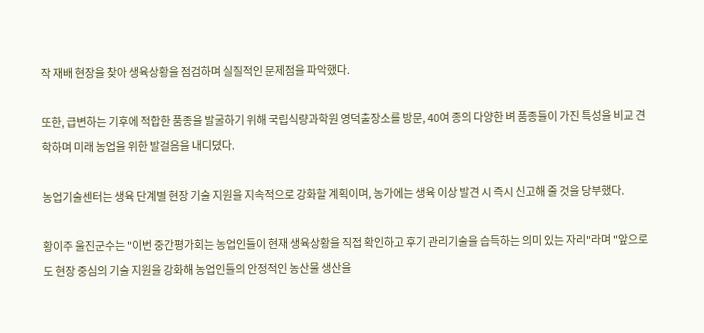작 재배 현장을 찾아 생육상황을 점검하며 실질적인 문제점을 파악했다.

또한, 급변하는 기후에 적합한 품종을 발굴하기 위해 국립식량과학원 영덕출장소를 방문, 40여 종의 다양한 벼 품종들이 가진 특성을 비교 견학하며 미래 농업을 위한 발걸음을 내디뎠다.

농업기술센터는 생육 단계별 현장 기술 지원을 지속적으로 강화할 계획이며, 농가에는 생육 이상 발견 시 즉시 신고해 줄 것을 당부했다.

황이주 울진군수는 "이번 중간평가회는 농업인들이 현재 생육상황을 직접 확인하고 후기 관리기술을 습득하는 의미 있는 자리"라며 "앞으로도 현장 중심의 기술 지원을 강화해 농업인들의 안정적인 농산물 생산을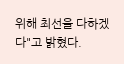위해 최선을 다하겠다"고 밝혔다.